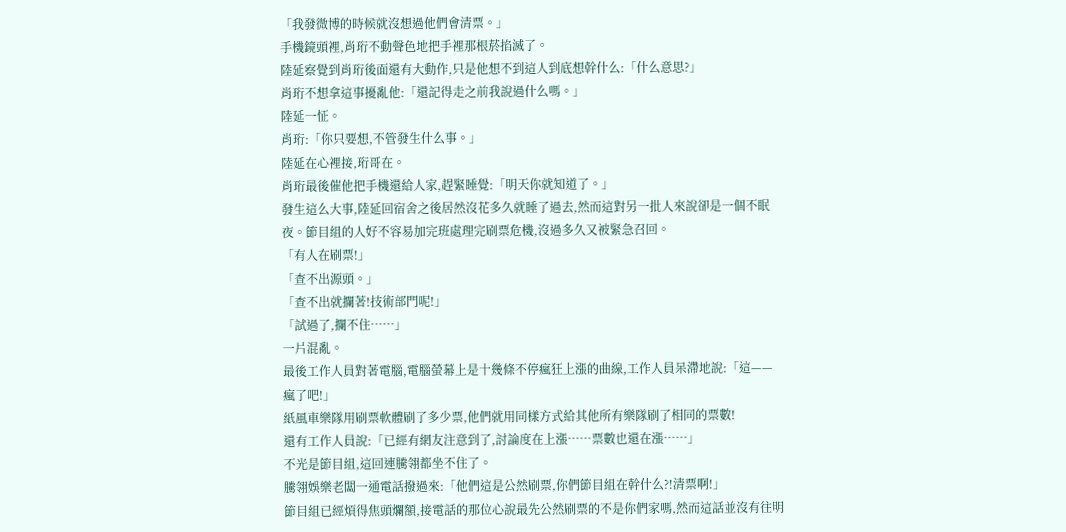「我發微博的時候就沒想過他們會清票。」
手機鏡頭裡,肖珩不動聲色地把手裡那根菸掐滅了。
陸延察覺到肖珩後面還有大動作,只是他想不到這人到底想幹什么:「什么意思?」
肖珩不想拿這事擾亂他:「還記得走之前我說過什么嗎。」
陸延一怔。
肖珩:「你只要想,不管發生什么事。」
陸延在心裡接,珩哥在。
肖珩最後催他把手機還給人家,趕緊睡覺:「明天你就知道了。」
發生這么大事,陸延回宿舍之後居然沒花多久就睡了過去,然而這對另一批人來說卻是一個不眠夜。節目組的人好不容易加完班處理完刷票危機,沒過多久又被緊急召回。
「有人在刷票!」
「查不出源頭。」
「查不出就攔著!技術部門呢!」
「試過了,攔不住⋯⋯」
一片混亂。
最後工作人員對著電腦,電腦螢幕上是十幾條不停瘋狂上漲的曲線,工作人員呆滯地說:「這——瘋了吧!」
紙風車樂隊用刷票軟體刷了多少票,他們就用同樣方式給其他所有樂隊刷了相同的票數!
還有工作人員說:「已經有網友注意到了,討論度在上漲⋯⋯票數也還在漲⋯⋯」
不光是節目組,這回連騰翎都坐不住了。
騰翎娛樂老闆一通電話撥過來:「他們這是公然刷票,你們節目組在幹什么?!清票啊!」
節目組已經煩得焦頭爛額,接電話的那位心說最先公然刷票的不是你們家嗎,然而這話並沒有往明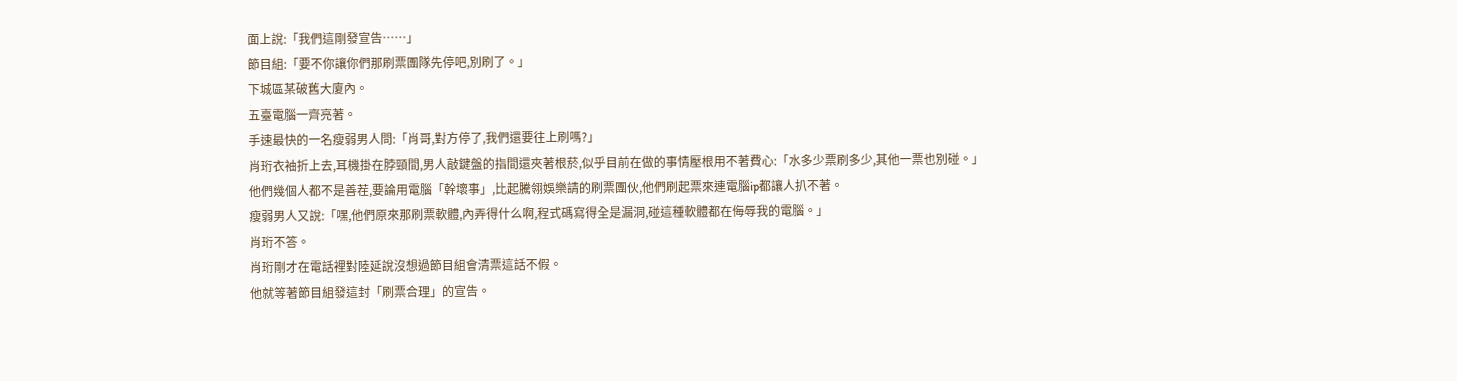面上說:「我們這剛發宣告⋯⋯」
節目組:「要不你讓你們那刷票團隊先停吧,別刷了。」
下城區某破舊大廈內。
五臺電腦一齊亮著。
手速最快的一名瘦弱男人問:「肖哥,對方停了,我們還要往上刷嗎?」
肖珩衣袖折上去,耳機掛在脖頸間,男人敲鍵盤的指間還夾著根菸,似乎目前在做的事情壓根用不著費心:「水多少票刷多少,其他一票也別碰。」
他們幾個人都不是善茬,要論用電腦「幹壞事」,比起騰翎娛樂請的刷票團伙,他們刷起票來連電腦ip都讓人扒不著。
瘦弱男人又說:「嘿,他們原來那刷票軟體,內弄得什么啊,程式碼寫得全是漏洞,碰這種軟體都在侮辱我的電腦。」
肖珩不答。
肖珩剛才在電話裡對陸延說沒想過節目組會清票這話不假。
他就等著節目組發這封「刷票合理」的宣告。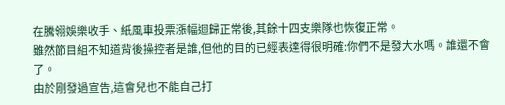在騰翎娛樂收手、紙風車投票漲幅迴歸正常後,其餘十四支樂隊也恢復正常。
雖然節目組不知道背後操控者是誰,但他的目的已經表達得很明確:你們不是發大水嗎。誰還不會了。
由於剛發過宣告,這會兒也不能自己打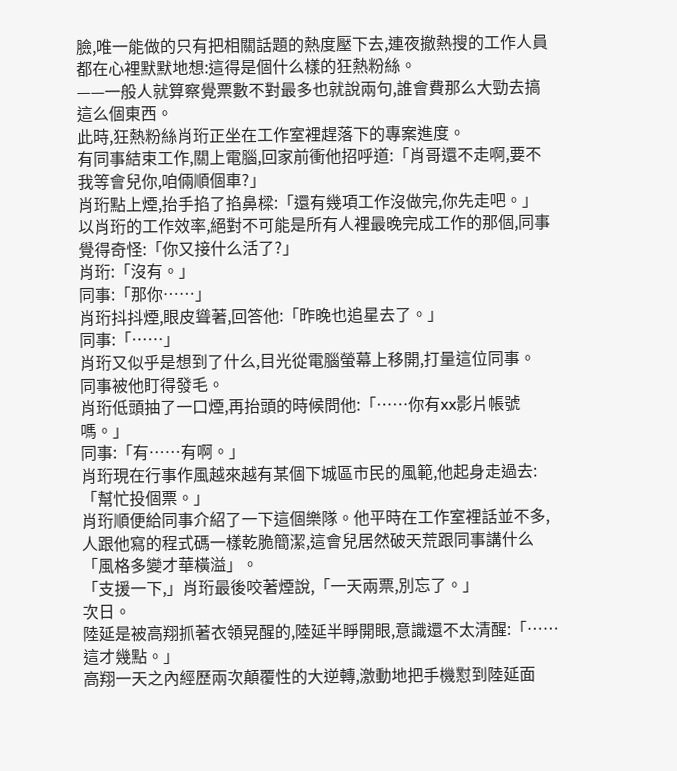臉,唯一能做的只有把相關話題的熱度壓下去,連夜撤熱搜的工作人員都在心裡默默地想:這得是個什么樣的狂熱粉絲。
——一般人就算察覺票數不對最多也就說兩句,誰會費那么大勁去搞這么個東西。
此時,狂熱粉絲肖珩正坐在工作室裡趕落下的專案進度。
有同事結束工作,關上電腦,回家前衝他招呼道:「肖哥還不走啊,要不我等會兒你,咱倆順個車?」
肖珩點上煙,抬手掐了掐鼻樑:「還有幾項工作沒做完,你先走吧。」
以肖珩的工作效率,絕對不可能是所有人裡最晚完成工作的那個,同事覺得奇怪:「你又接什么活了?」
肖珩:「沒有。」
同事:「那你⋯⋯」
肖珩抖抖煙,眼皮聳著,回答他:「昨晚也追星去了。」
同事:「⋯⋯」
肖珩又似乎是想到了什么,目光從電腦螢幕上移開,打量這位同事。
同事被他盯得發毛。
肖珩低頭抽了一口煙,再抬頭的時候問他:「⋯⋯你有xx影片帳號嗎。」
同事:「有⋯⋯有啊。」
肖珩現在行事作風越來越有某個下城區市民的風範,他起身走過去:「幫忙投個票。」
肖珩順便給同事介紹了一下這個樂隊。他平時在工作室裡話並不多,人跟他寫的程式碼一樣乾脆簡潔,這會兒居然破天荒跟同事講什么「風格多變才華橫溢」。
「支援一下,」肖珩最後咬著煙說,「一天兩票,別忘了。」
次日。
陸延是被高翔抓著衣領晃醒的,陸延半睜開眼,意識還不太清醒:「⋯⋯這才幾點。」
高翔一天之內經歷兩次顛覆性的大逆轉,激動地把手機懟到陸延面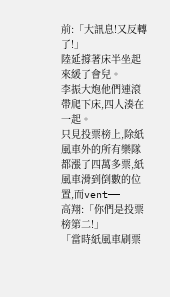前:「大訊息!又反轉了!」
陸延撐著床半坐起來緩了會兒。
李振大炮他們連滾帶爬下床,四人湊在一起。
只見投票榜上,除紙風車外的所有樂隊都漲了四萬多票,紙風車滑到倒數的位置,而vent——
高翔:「你們是投票榜第二!」
「當時紙風車刷票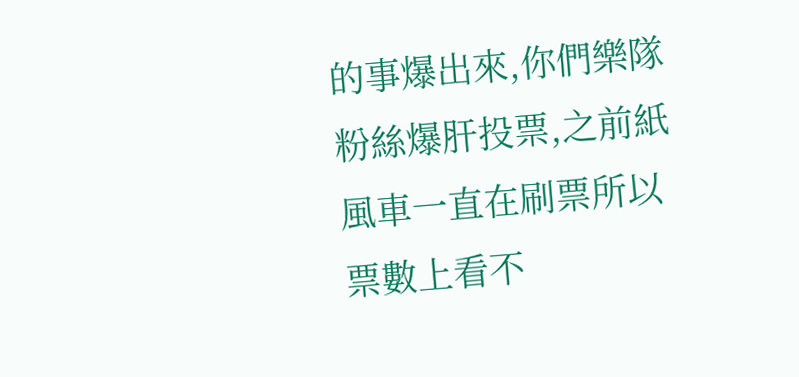的事爆出來,你們樂隊粉絲爆肝投票,之前紙風車一直在刷票所以票數上看不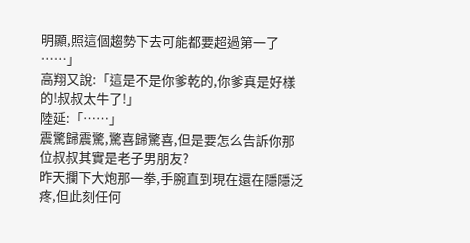明顯,照這個趨勢下去可能都要超過第一了⋯⋯」
高翔又說:「這是不是你爹乾的,你爹真是好樣的!叔叔太牛了!」
陸延:「⋯⋯」
震驚歸震驚,驚喜歸驚喜,但是要怎么告訴你那位叔叔其實是老子男朋友?
昨天攔下大炮那一拳,手腕直到現在還在隱隱泛疼,但此刻任何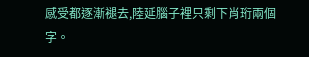感受都逐漸褪去,陸延腦子裡只剩下肖珩兩個字。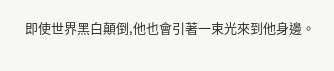即使世界黑白顛倒,他也會引著一束光來到他身邊。